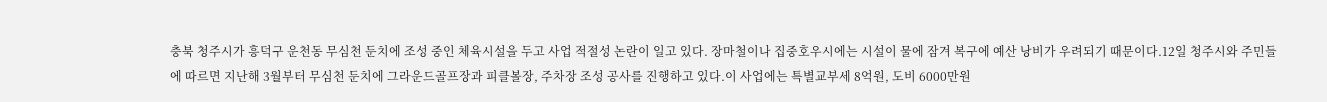충북 청주시가 흥덕구 운천동 무심천 둔치에 조성 중인 체육시설을 두고 사업 적절성 논란이 일고 있다. 장마철이나 집중호우시에는 시설이 물에 잠겨 복구에 예산 낭비가 우려되기 때문이다.12일 청주시와 주민들에 따르면 지난해 3월부터 무심천 둔치에 그라운드골프장과 피클볼장, 주차장 조성 공사를 진행하고 있다.이 사업에는 특별교부세 8억원, 도비 6000만원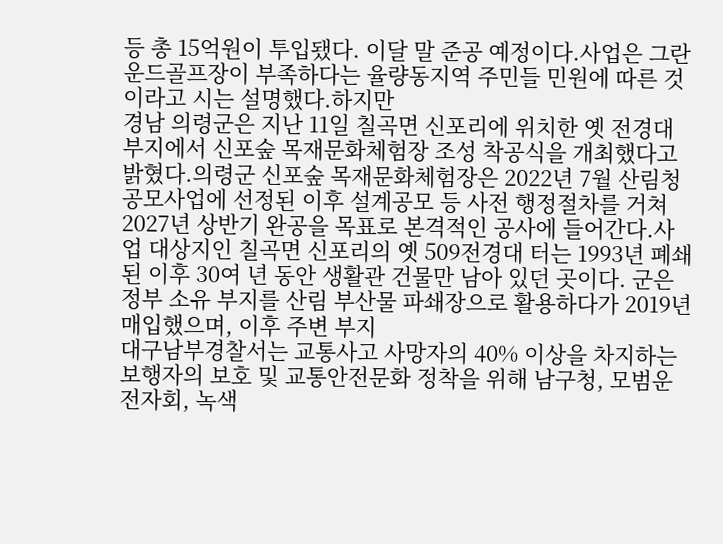등 총 15억원이 투입됐다. 이달 말 준공 예정이다.사업은 그란운드골프장이 부족하다는 율량동지역 주민들 민원에 따른 것이라고 시는 설명했다.하지만
경남 의령군은 지난 11일 칠곡면 신포리에 위치한 옛 전경대 부지에서 신포숲 목재문화체험장 조성 착공식을 개최했다고 밝혔다.의령군 신포숲 목재문화체험장은 2022년 7월 산림청 공모사업에 선정된 이후 설계공모 등 사전 행정절차를 거쳐 2027년 상반기 완공을 목표로 본격적인 공사에 들어간다.사업 대상지인 칠곡면 신포리의 옛 509전경대 터는 1993년 폐쇄된 이후 30여 년 동안 생활관 건물만 남아 있던 곳이다. 군은 정부 소유 부지를 산림 부산물 파쇄장으로 활용하다가 2019년 매입했으며, 이후 주변 부지
대구남부경찰서는 교통사고 사망자의 40% 이상을 차지하는 보행자의 보호 및 교통안전문화 정착을 위해 남구청, 모범운전자회, 녹색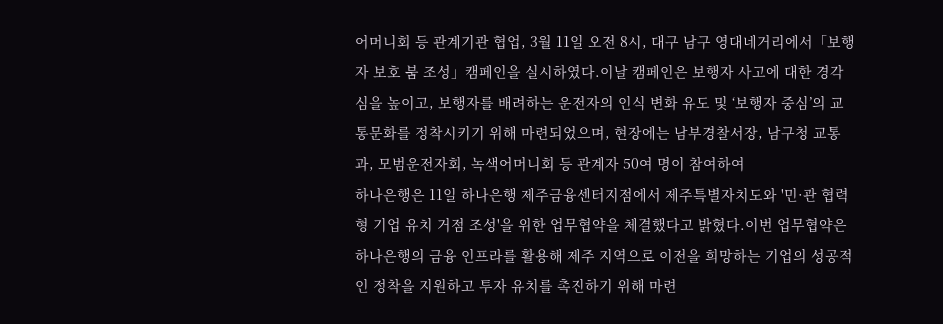어머니회 등 관계기관 협업, 3월 11일 오전 8시, 대구 남구 영대네거리에서「보행자 보호 붐 조성」캠페인을 실시하였다.이날 캠페인은 보행자 사고에 대한 경각심을 높이고, 보행자를 배려하는 운전자의 인식 변화 유도 및 ‘보행자 중심’의 교통문화를 정착시키기 위해 마련되었으며, 현장에는 남부경찰서장, 남구청 교통과, 모범운전자회, 녹색어머니회 등 관계자 50여 명이 참여하여
하나은행은 11일 하나은행 제주금융센터지점에서 제주특별자치도와 '민·관 협력형 기업 유치 거점 조성'을 위한 업무협약을 체결했다고 밝혔다.이번 업무협약은 하나은행의 금융 인프라를 활용해 제주 지역으로 이전을 희망하는 기업의 성공적인 정착을 지원하고 투자 유치를 촉진하기 위해 마련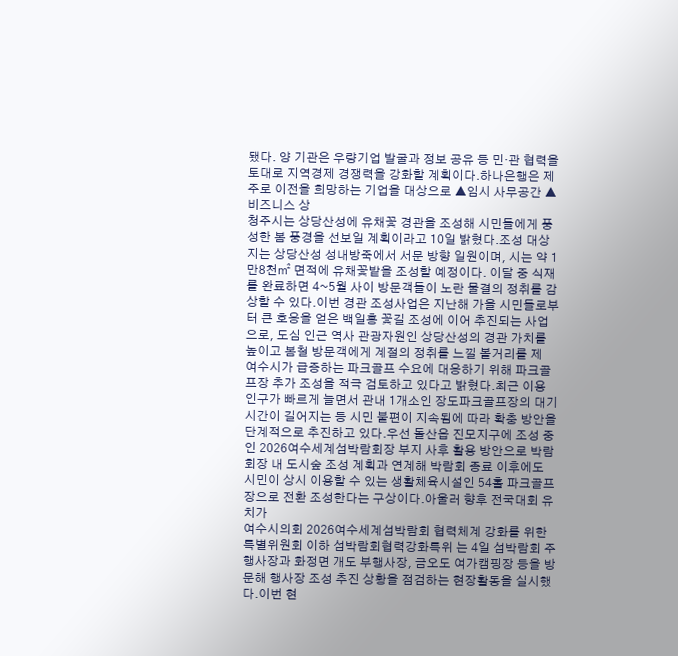됐다. 양 기관은 우량기업 발굴과 정보 공유 등 민·관 협력을 토대로 지역경제 경쟁력을 강화할 계획이다.하나은행은 제주로 이전을 희망하는 기업을 대상으로 ▲임시 사무공간 ▲비즈니스 상
청주시는 상당산성에 유채꽃 경관을 조성해 시민들에게 풍성한 봄 풍경을 선보일 계획이라고 10일 밝혔다.조성 대상지는 상당산성 성내방죽에서 서문 방향 일원이며, 시는 약 1만8천㎡ 면적에 유채꽃밭을 조성할 예정이다. 이달 중 식재를 완료하면 4~5월 사이 방문객들이 노란 물결의 정취를 감상할 수 있다.이번 경관 조성사업은 지난해 가을 시민들로부터 큰 호응을 얻은 백일홍 꽃길 조성에 이어 추진되는 사업으로, 도심 인근 역사 관광자원인 상당산성의 경관 가치를 높이고 봄철 방문객에게 계절의 정취를 느낄 볼거리를 제
여수시가 급증하는 파크골프 수요에 대응하기 위해 파크골프장 추가 조성을 적극 검토하고 있다고 밝혔다.최근 이용 인구가 빠르게 늘면서 관내 1개소인 장도파크골프장의 대기시간이 길어지는 등 시민 불편이 지속됨에 따라 확충 방안을 단계적으로 추진하고 있다.우선 돌산읍 진모지구에 조성 중인 2026여수세계섬박람회장 부지 사후 활용 방안으로 박람회장 내 도시숲 조성 계획과 연계해 박람회 종료 이후에도 시민이 상시 이용할 수 있는 생활체육시설인 54홀 파크골프장으로 전환 조성한다는 구상이다.아울러 향후 전국대회 유치가
여수시의회 2026여수세계섬박람회 협력체계 강화를 위한 특별위원회 이하 섬박람회협력강화특위 는 4일 섬박람회 주행사장과 화정면 개도 부행사장, 금오도 여가캠핑장 등을 방문해 행사장 조성 추진 상황을 점검하는 현장활동을 실시했다.이번 현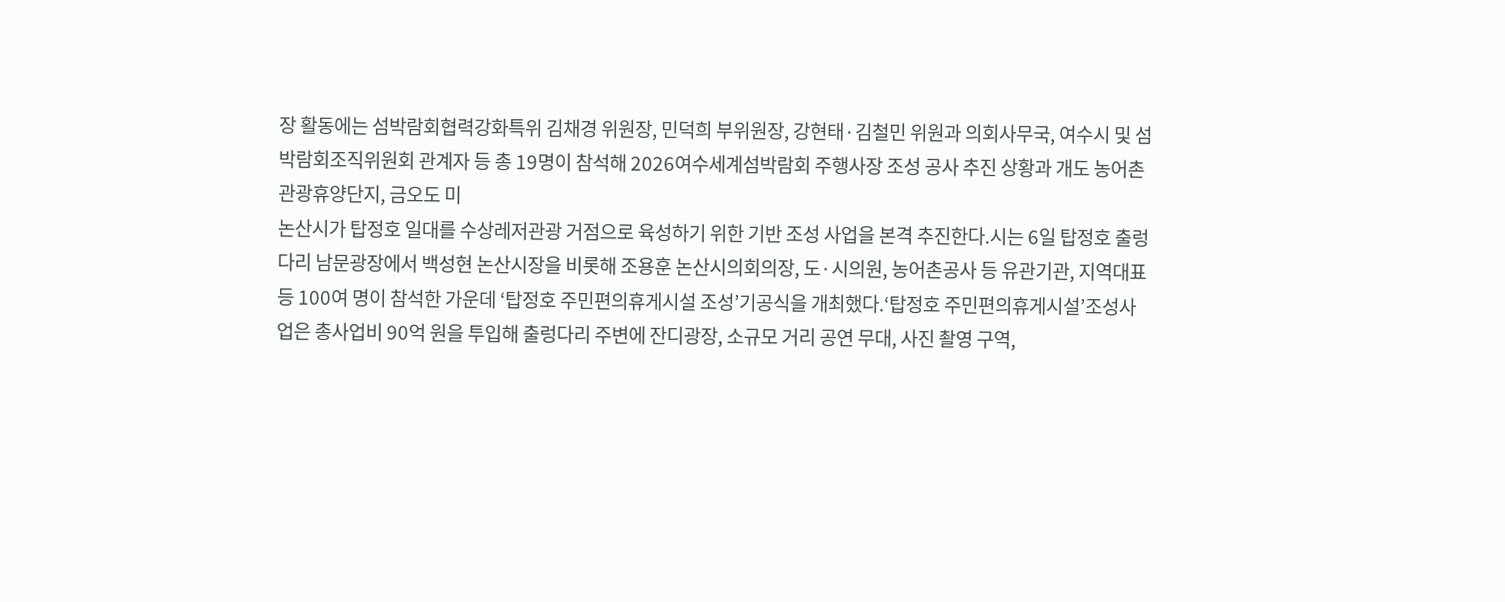장 활동에는 섬박람회협력강화특위 김채경 위원장, 민덕희 부위원장, 강현태·김철민 위원과 의회사무국, 여수시 및 섬박람회조직위원회 관계자 등 총 19명이 참석해 2026여수세계섬박람회 주행사장 조성 공사 추진 상황과 개도 농어촌관광휴양단지, 금오도 미
논산시가 탑정호 일대를 수상레저관광 거점으로 육성하기 위한 기반 조성 사업을 본격 추진한다.시는 6일 탑정호 출렁다리 남문광장에서 백성현 논산시장을 비롯해 조용훈 논산시의회의장, 도·시의원, 농어촌공사 등 유관기관, 지역대표 등 100여 명이 참석한 가운데 ‘탑정호 주민편의휴게시설 조성’기공식을 개최했다.‘탑정호 주민편의휴게시설’조성사업은 총사업비 90억 원을 투입해 출렁다리 주변에 잔디광장, 소규모 거리 공연 무대, 사진 촬영 구역,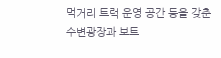먹거리 트럭 운영 공간 등을 갖춘 수변광장과 보트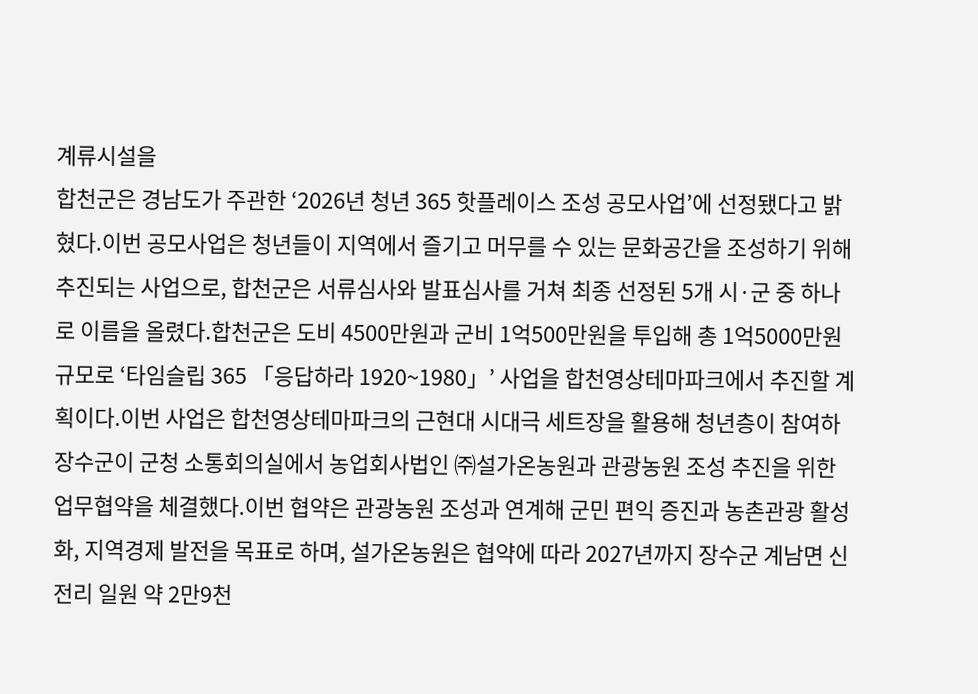계류시설을
합천군은 경남도가 주관한 ‘2026년 청년 365 핫플레이스 조성 공모사업’에 선정됐다고 밝혔다.이번 공모사업은 청년들이 지역에서 즐기고 머무를 수 있는 문화공간을 조성하기 위해 추진되는 사업으로, 합천군은 서류심사와 발표심사를 거쳐 최종 선정된 5개 시·군 중 하나로 이름을 올렸다.합천군은 도비 4500만원과 군비 1억500만원을 투입해 총 1억5000만원 규모로 ‘타임슬립 365 「응답하라 1920~1980」’ 사업을 합천영상테마파크에서 추진할 계획이다.이번 사업은 합천영상테마파크의 근현대 시대극 세트장을 활용해 청년층이 참여하
장수군이 군청 소통회의실에서 농업회사법인 ㈜설가온농원과 관광농원 조성 추진을 위한 업무협약을 체결했다.이번 협약은 관광농원 조성과 연계해 군민 편익 증진과 농촌관광 활성화, 지역경제 발전을 목표로 하며, 설가온농원은 협약에 따라 2027년까지 장수군 계남면 신전리 일원 약 2만9천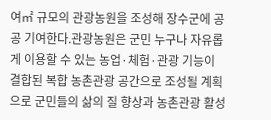여㎡ 규모의 관광농원을 조성해 장수군에 공공 기여한다.관광농원은 군민 누구나 자유롭게 이용할 수 있는 농업·체험·관광 기능이 결합된 복합 농촌관광 공간으로 조성될 계획으로 군민들의 삶의 질 향상과 농촌관광 활성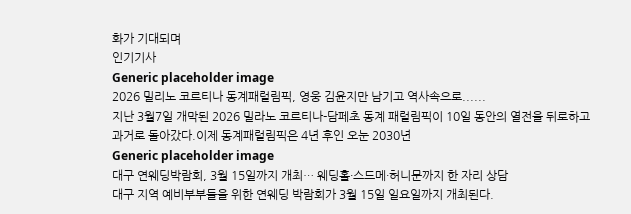화가 기대되며
인기기사
Generic placeholder image
2026 밀리노 코르티나 동계패럴림픽, 영웅 김윤지만 남기고 역사속으로......
지난 3월7일 개막된 2026 밀라노 코르티나-담페초 동계 패럴림픽이 10일 동안의 열전을 뒤로하고 과거로 돌아갔다.이제 동계패럴림픽은 4년 후인 오눈 2030년
Generic placeholder image
대구 연웨딩박람회, 3월 15일까지 개최… 웨딩홀·스드메·허니문까지 한 자리 상담
대구 지역 예비부부들을 위한 연웨딩 박람회가 3월 15일 일요일까지 개최된다.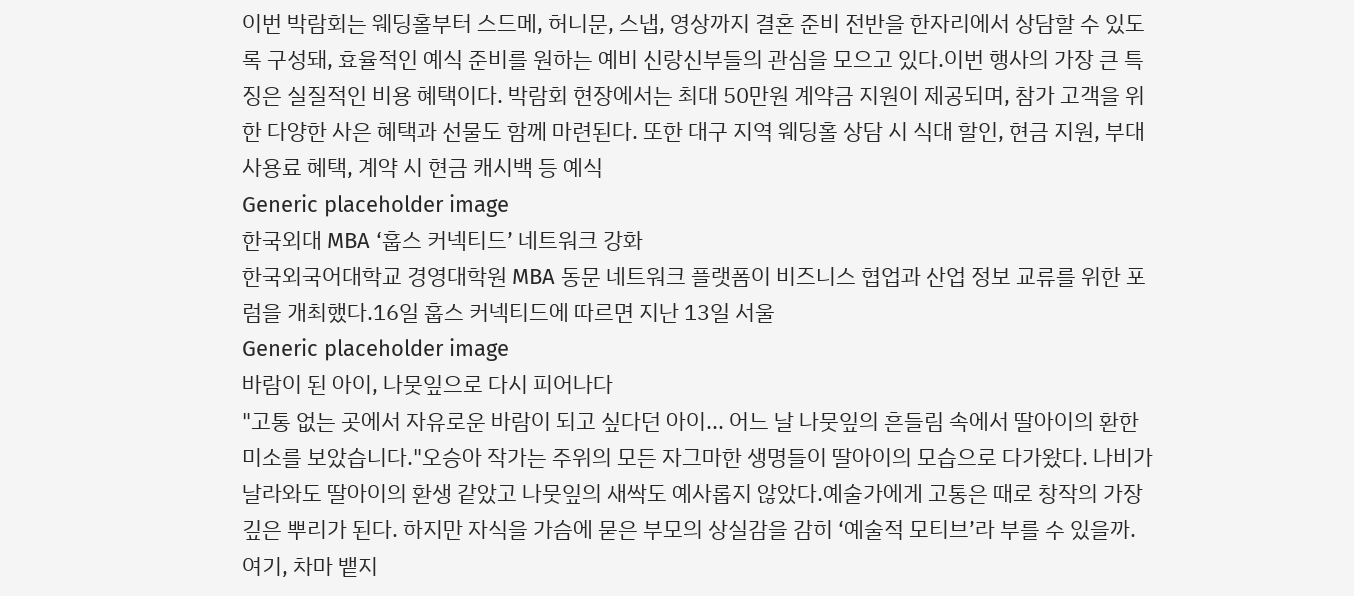이번 박람회는 웨딩홀부터 스드메, 허니문, 스냅, 영상까지 결혼 준비 전반을 한자리에서 상담할 수 있도록 구성돼, 효율적인 예식 준비를 원하는 예비 신랑신부들의 관심을 모으고 있다.이번 행사의 가장 큰 특징은 실질적인 비용 혜택이다. 박람회 현장에서는 최대 50만원 계약금 지원이 제공되며, 참가 고객을 위한 다양한 사은 혜택과 선물도 함께 마련된다. 또한 대구 지역 웨딩홀 상담 시 식대 할인, 현금 지원, 부대사용료 혜택, 계약 시 현금 캐시백 등 예식
Generic placeholder image
한국외대 MBA ‘훕스 커넥티드’ 네트워크 강화
한국외국어대학교 경영대학원 MBA 동문 네트워크 플랫폼이 비즈니스 협업과 산업 정보 교류를 위한 포럼을 개최했다.16일 훕스 커넥티드에 따르면 지난 13일 서울
Generic placeholder image
바람이 된 아이, 나뭇잎으로 다시 피어나다
"고통 없는 곳에서 자유로운 바람이 되고 싶다던 아이... 어느 날 나뭇잎의 흔들림 속에서 딸아이의 환한 미소를 보았습니다."오승아 작가는 주위의 모든 자그마한 생명들이 딸아이의 모습으로 다가왔다. 나비가 날라와도 딸아이의 환생 같았고 나뭇잎의 새싹도 예사롭지 않았다.예술가에게 고통은 때로 창작의 가장 깊은 뿌리가 된다. 하지만 자식을 가슴에 묻은 부모의 상실감을 감히 ‘예술적 모티브’라 부를 수 있을까. 여기, 차마 뱉지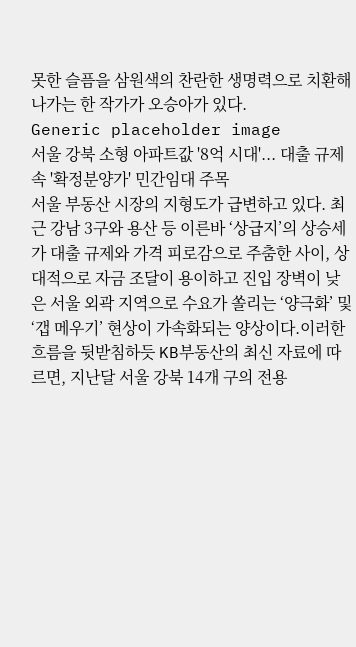못한 슬픔을 삼원색의 찬란한 생명력으로 치환해 나가는 한 작가가 오승아가 있다.
Generic placeholder image
서울 강북 소형 아파트값 '8억 시대'... 대출 규제 속 '확정분양가' 민간임대 주목
서울 부동산 시장의 지형도가 급변하고 있다. 최근 강남 3구와 용산 등 이른바 ‘상급지’의 상승세가 대출 규제와 가격 피로감으로 주춤한 사이, 상대적으로 자금 조달이 용이하고 진입 장벽이 낮은 서울 외곽 지역으로 수요가 쏠리는 ‘양극화’ 및 ‘갭 메우기’ 현상이 가속화되는 양상이다.이러한 흐름을 뒷받침하듯 KB부동산의 최신 자료에 따르면, 지난달 서울 강북 14개 구의 전용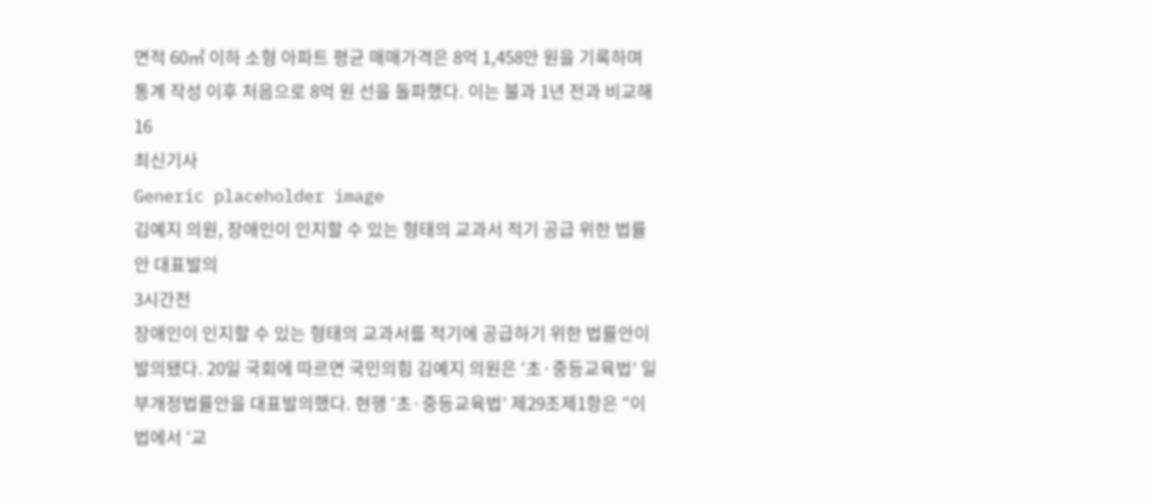면적 60㎡ 이하 소형 아파트 평균 매매가격은 8억 1,458만 원을 기록하며 통계 작성 이후 처음으로 8억 원 선을 돌파했다. 이는 불과 1년 전과 비교해 16
최신기사
Generic placeholder image
김예지 의원, 장애인이 인지할 수 있는 형태의 교과서 적기 공급 위한 법률안 대표발의
3시간전
장애인이 인지할 수 있는 형태의 교과서를 적기에 공급하기 위한 법률안이 발의됐다. 20일 국회에 따르면 국민의힘 김예지 의원은 ‘초·중등교육법’ 일부개정법률안을 대표발의했다. 현행 ‘초·중등교육법’ 제29조제1항은 “이 법에서 ‘교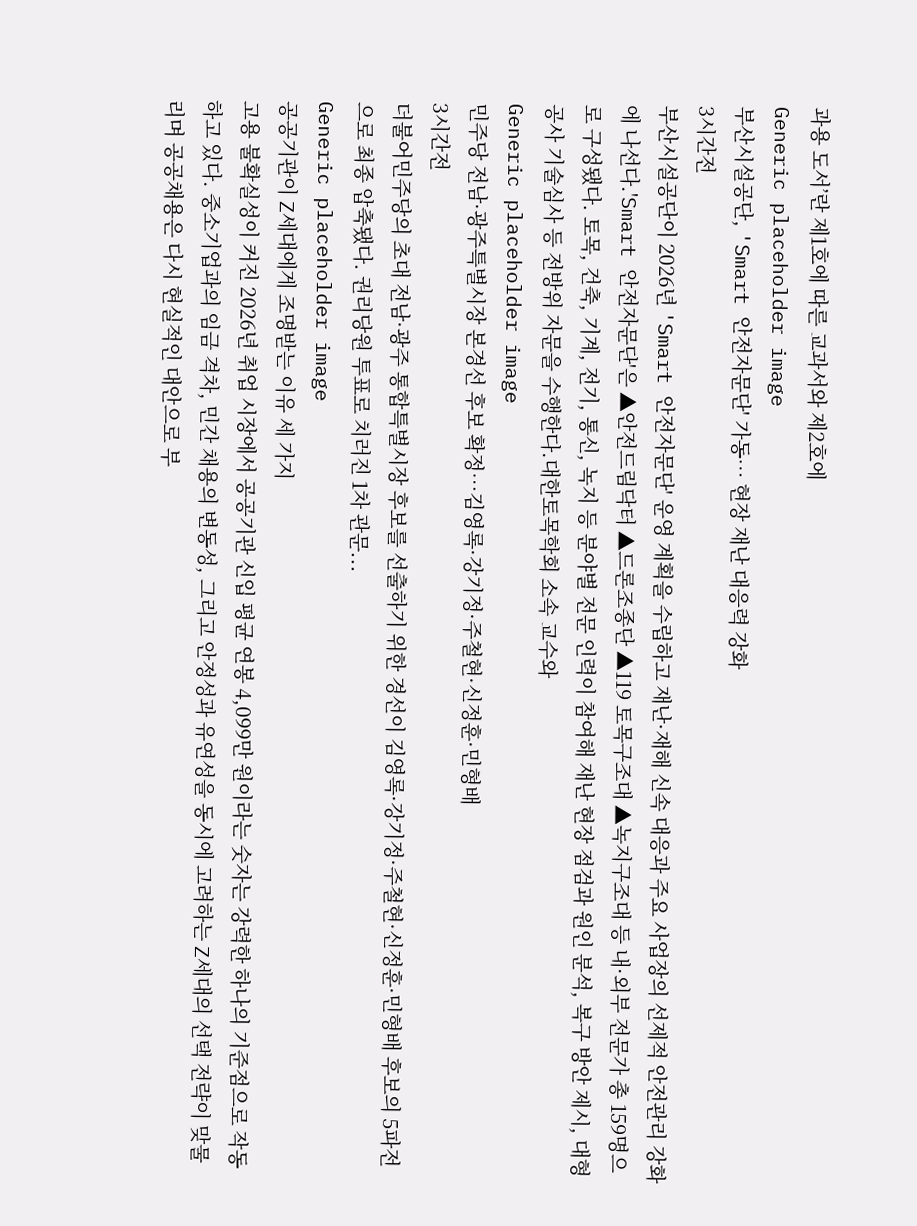과용 도서’란 제1호에 따른 교과서와 제2호에
Generic placeholder image
부산시설공단, 'Smart 안전자문단' 가동… 현장 재난 대응력 강화
3시간전
부산시설공단이 2026년 'Smart 안전자문단' 운영 계획을 수립하고 재난·재해 신속 대응과 주요 사업장의 선제적 안전관리 강화에 나선다.'Smart 안전자문단'은 ▲안전드림닥터 ▲드론조종단 ▲119 토목구조대 ▲녹지구조대 등 내·외부 전문가 총 159명으로 구성됐다. 토목, 건축, 기계, 전기, 통신, 녹지 등 분야별 전문 인력이 참여해 재난 현장 점검과 원인 분석, 복구 방안 제시, 대형공사 기술심사 등 전방위 자문을 수행한다.대한토목학회 소속 교수와
Generic placeholder image
민주당 전남·광주특별시장 본경선 후보 확정…김영록·강기정·주철현·신정훈·민형배
3시간전
더불어민주당의 초대 전남·광주 통합특별시장 후보를 선출하기 위한 경선이 김영록·강기정·주철현·신정훈·민형배 후보의 5파전으로 최종 압축됐다. 권리당원 투표로 치러진 1차 관문...
Generic placeholder image
공공기관이 Z세대에게 조명받는 이유 세 가지
고용 불확실성이 커진 2026년 취업 시장에서 공공기관 신입 평균 연봉 4,099만 원이라는 숫자는 강력한 하나의 기준점으로 작동하고 있다. 중소기업과의 임금 격차, 민간 채용의 변동성, 그리고 안정성과 유연성을 동시에 고려하는 Z세대의 선택 전략이 맞물리며 공공채용은 다시 현실적인 대안으로 부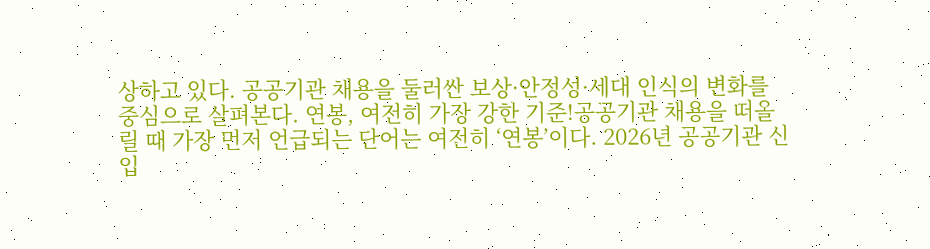상하고 있다. 공공기관 채용을 둘러싼 보상·안정성·세대 인식의 변화를 중심으로 살펴본다. 연봉, 여전히 가장 강한 기준!공공기관 채용을 떠올릴 때 가장 먼저 언급되는 단어는 여전히 ‘연봉’이다. 2026년 공공기관 신입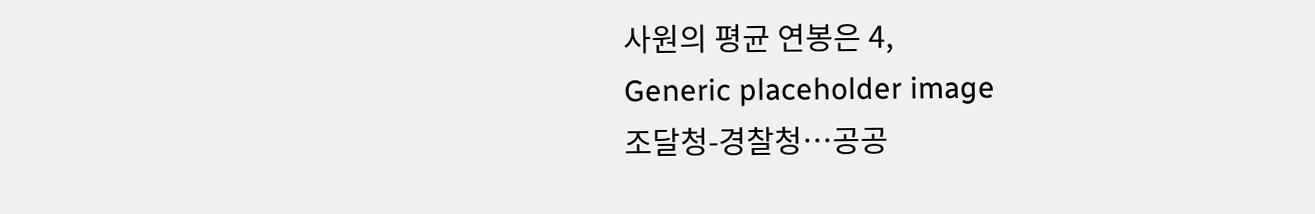사원의 평균 연봉은 4,
Generic placeholder image
조달청-경찰청…공공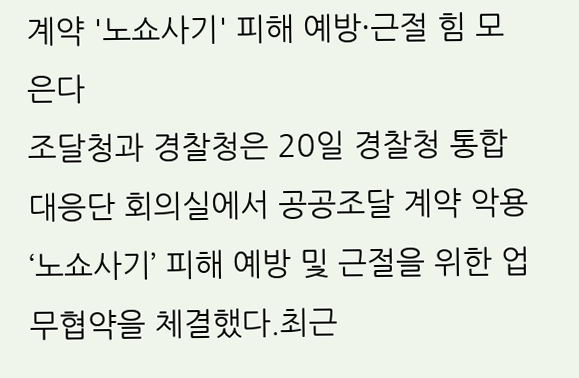계약 '노쇼사기' 피해 예방·근절 힘 모은다
조달청과 경찰청은 20일 경찰청 통합대응단 회의실에서 공공조달 계약 악용 ‘노쇼사기’ 피해 예방 및 근절을 위한 업무협약을 체결했다.최근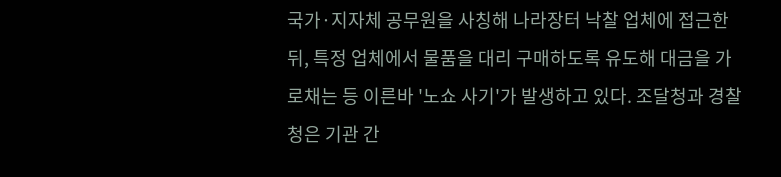국가·지자체 공무원을 사칭해 나라장터 낙찰 업체에 접근한 뒤, 특정 업체에서 물품을 대리 구매하도록 유도해 대금을 가로채는 등 이른바 '노쇼 사기'가 발생하고 있다. 조달청과 경찰청은 기관 간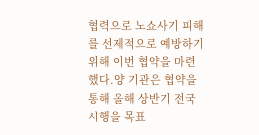협력으로 노쇼사기 피해를 선제적으로 예방하기 위해 이번 협약을 마련했다.양 기관은 협약을 통해 올해 상반기 전국 시행을 목표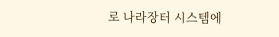로 나라장터 시스템에